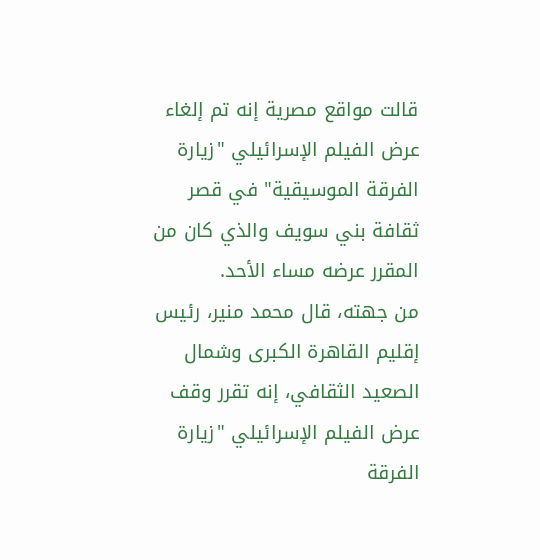قالت مواقع مصرية إنه تم إلغاء عرض الفيلم الإسرائيلي "زيارة الفرقة الموسيقية" في قصر ثقافة بني سويف والذي كان من المقرر عرضه مساء الأحد.
من جهته، قال محمد منير، رئيس إقليم القاهرة الكبرى وشمال الصعيد الثقافي، إنه تقرر وقف عرض الفيلم الإسرائيلي "زيارة الفرقة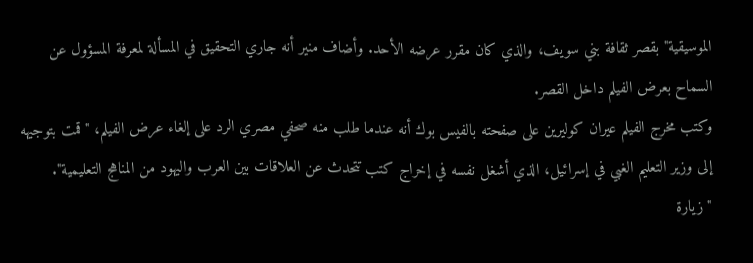الموسيقية" بقصر ثقافة بني سويف، والذي كان مقرر عرضه الأحد. وأضاف منير أنه جاري التحقيق في المسألة لمعرفة المسؤول عن السماح بعرض الفيلم داخل القصر.
وكتب مخرج الفيلم عيران كوليرين على صفحته بالفيس بوك أنه عندما طلب منه صحفي مصري الرد على إلغاء عرض الفيلم، "قمت بتوجيهه إلى وزير التعليم الغبي في إسرائيل، الذي أشغل نفسه في إخراج كتب تتحدث عن العلاقات بين العرب واليهود من المناهج التعليمية".
"زيارة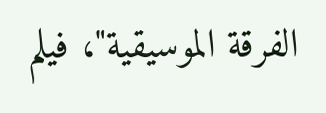الفرقة الموسيقية"، فيلم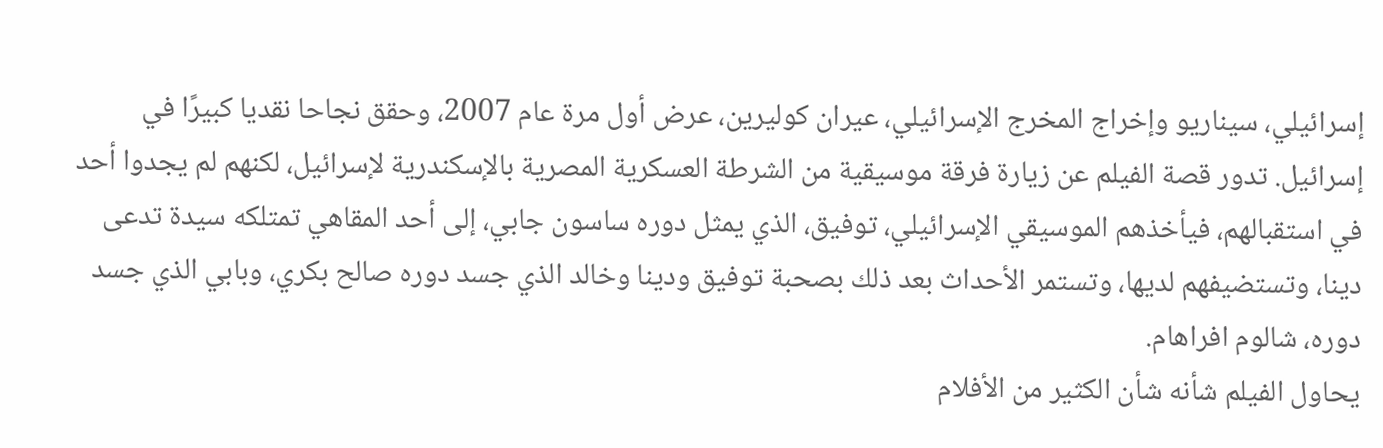إسرائيلي، سيناريو وإخراج المخرج الإسرائيلي، عيران كوليرين، عرض أول مرة عام 2007، وحقق نجاحا نقديا كبيرًا في إسرائيل. تدور قصة الفيلم عن زيارة فرقة موسيقية من الشرطة العسكرية المصرية بالإسكندرية لإسرائيل، لكنهم لم يجدوا أحد في استقبالهم، فيأخذهم الموسيقي الإسرائيلي، توفيق، الذي يمثل دوره ساسون جابي، إلى أحد المقاهي تمتلكه سيدة تدعى دينا، وتستضيفهم لديها، وتستمر الأحداث بعد ذلك بصحبة توفيق ودينا وخالد الذي جسد دوره صالح بكري، وبابي الذي جسد دوره، شالوم افراهام.
يحاول الفيلم شأنه شأن الكثير من الأفلام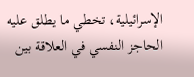الإسرائيلية، تخطي ما يطلق عليه الحاجز النفسي في العلاقة بين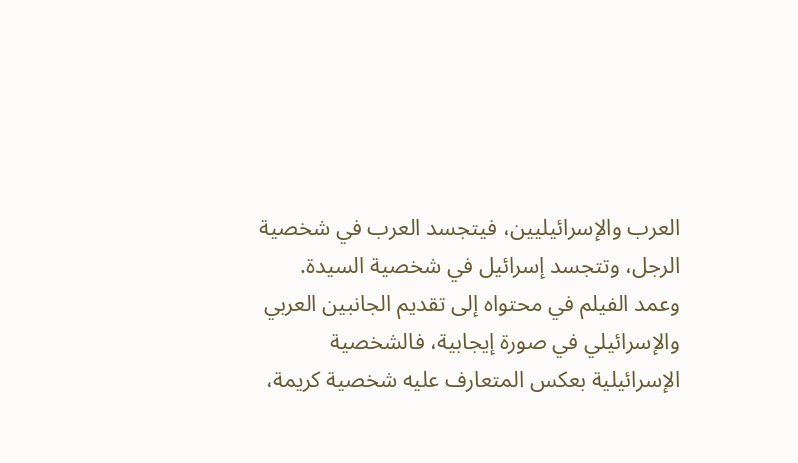العرب والإسرائيليين، فيتجسد العرب في شخصية الرجل، وتتجسد إسرائيل في شخصية السيدة.
وعمد الفيلم في محتواه إلى تقديم الجانبين العربي والإسرائيلي في صورة إيجابية، فالشخصية الإسرائيلية بعكس المتعارف عليه شخصية كريمة،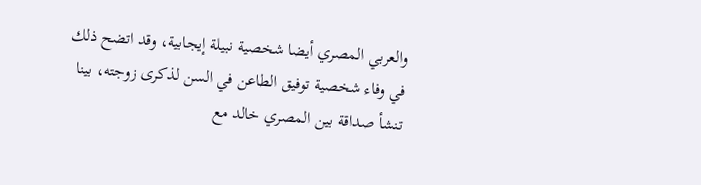والعربي المصري أيضا شخصية نبيلة إيجابية، وقد اتضح ذلك في وفاء شخصية توفيق الطاعن في السن لذكرى زوجته، بينا تنشأ صداقة بين المصري خالد مع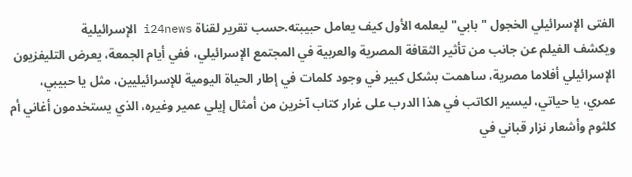الفتى الإسرائيلي الخجول "بابي" ليعلمه الأول كيف يعامل حبيبته.حسب تقرير لقناة i24news الإسرائيلية
ويكشف الفيلم عن جانب من تأثير الثقافة المصرية والعربية في المجتمع الإسرائيلي، ففي أيام الجمعة، يعرض التليفزيون الإسرائيلي أفلاما مصرية، ساهمت بشكل كبير في وجود كلمات في إطار الحياة اليومية للإسرائيليين، مثل يا حبيبي، عمري، يا حياتي، ليسير الكاتب في هذا الدرب على غرار كتاب آخرين من أمثال إيلي عمير وغيره، الذي يستخدمون أغاني أم كلثوم وأشعار نزار قباني في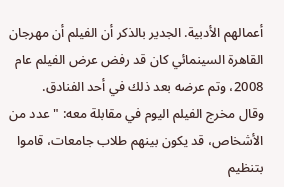أعمالهم الأدبية. الجدير بالذكر أن الفيلم أن مهرجان القاهرة السينمائي كان قد رفض عرض الفيلم عام 2008، وتم عرضه بعد ذلك في أحد الفنادق.
وقال مخرج الفيلم اليوم في مقابلة معه: "عدد من الأشخاص، قد يكون بينهم طلاب جامعات، قاموا بتنظيم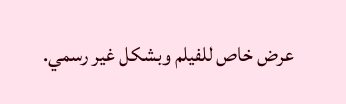عرض خاص للفيلم وبشكل غير رسمي.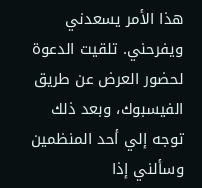هذا الأمر يسعدني ويفرحني. تلقيت الدعوة لحضور العرض عن طريق الفيسبوك، وبعد ذلك توجه إلي أحد المنظمين وسألني إذا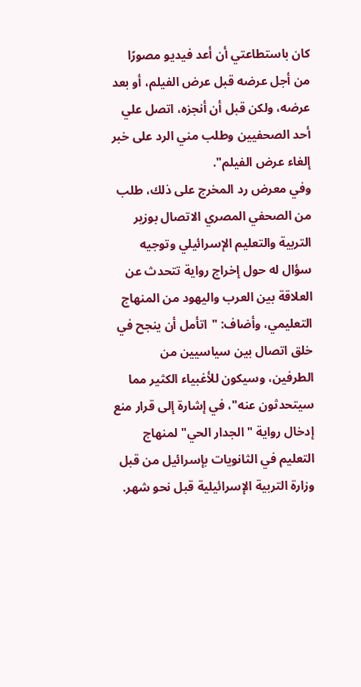كان باستطاعتي أن أعد فيديو مصورًا من أجل عرضه قبل عرض الفيلم، أو بعد عرضه، ولكن قبل أن أنجزه، اتصل علي أحد الصحفيين وطلب مني الرد على خبر إلغاء عرض الفيلم".
وفي معرض رد المخرج على ذلك، طلب من الصحفي المصري الاتصال بوزير التربية والتعليم الإسرائيلي وتوجيه سؤال له حول إخراج رواية تتحدث عن العلاقة بين العرب واليهود من المنهاج التعليمي، وأضاف: "اتأمل أن ينجح في خلق اتصال بين سياسيين من الطرفين، وسيكون للأغبياء الكثير مما سيتحدثون عنه"، في إشارة إلى قرار منع إدخال رواية "الجدار الحي" لمنهاج التعليم في الثانويات بإسرائيل من قبل وزارة التربية الإسرائيلية قبل نحو شهر.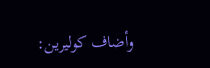وأضاف كوليرين: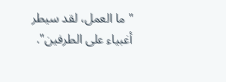"ما العمل، لقد سيطر أغبياء على الطرفين".